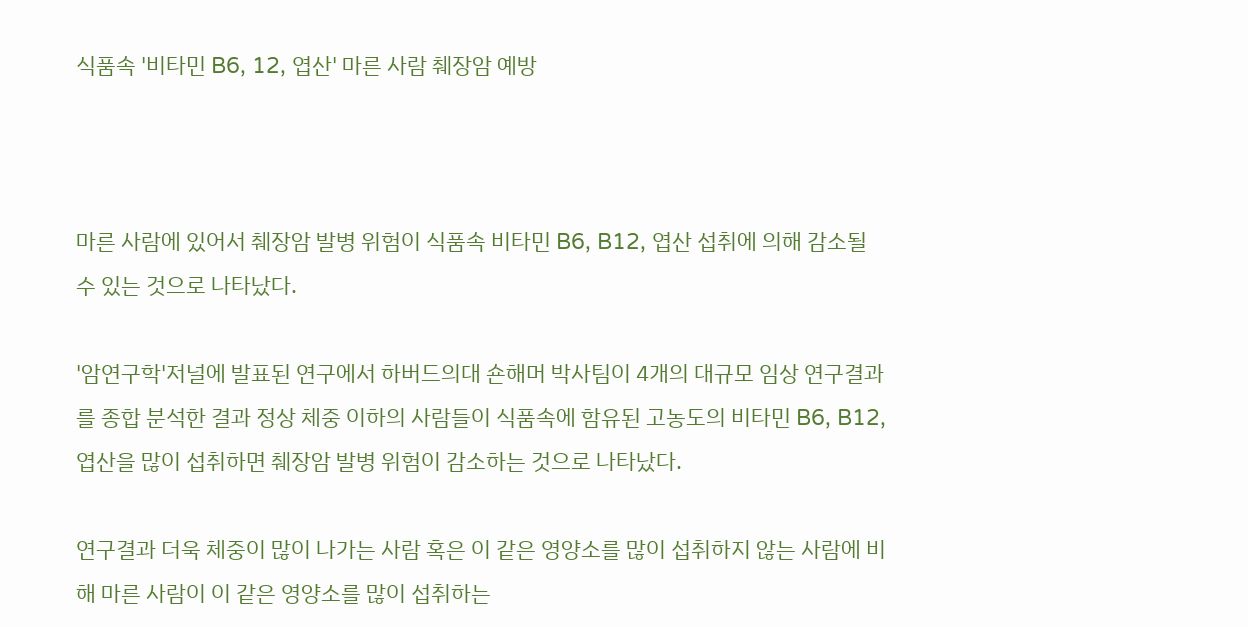식품속 '비타민 B6, 12, 엽산' 마른 사람 췌장암 예방



마른 사람에 있어서 췌장암 발병 위험이 식품속 비타민 B6, B12, 엽산 섭취에 의해 감소될 수 있는 것으로 나타났다.

'암연구학'저널에 발표된 연구에서 하버드의대 숀해머 박사팀이 4개의 대규모 임상 연구결과를 종합 분석한 결과 정상 체중 이하의 사람들이 식품속에 함유된 고농도의 비타민 B6, B12, 엽산을 많이 섭취하면 췌장암 발병 위험이 감소하는 것으로 나타났다.

연구결과 더욱 체중이 많이 나가는 사람 혹은 이 같은 영양소를 많이 섭취하지 않는 사람에 비해 마른 사람이 이 같은 영양소를 많이 섭취하는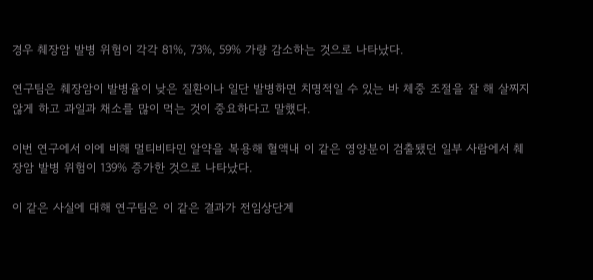경우 췌장암 발병 위험이 각각 81%, 73%, 59% 가량 감소하는 것으로 나타났다.

연구팀은 췌장암이 발병율이 낮은 질환이나 일단 발병하면 치명적일 수 있는 바 체중 조절을 잘 해 살찌지 않게 하고 과일과 채소를 많이 먹는 것이 중요하다고 말했다.

이번 연구에서 이에 비해 멀티비타민 알약을 복용해 혈액내 이 같은 영양분이 검출됐던 일부 사람에서 췌장암 발병 위험이 139% 증가한 것으로 나타났다.

이 같은 사실에 대해 연구팀은 이 같은 결과가 전임상단계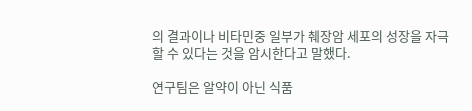의 결과이나 비타민중 일부가 췌장암 세포의 성장을 자극할 수 있다는 것을 암시한다고 말했다.

연구팀은 알약이 아닌 식품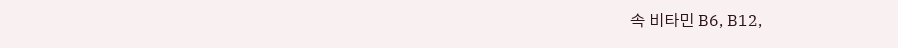속 비타민 B6, B12,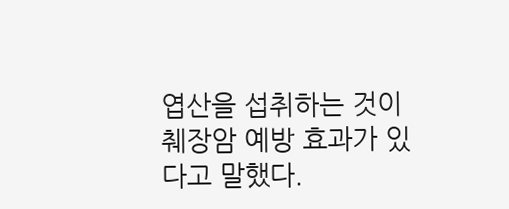엽산을 섭취하는 것이 췌장암 예방 효과가 있다고 말했다.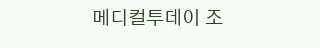메디컬투데이 조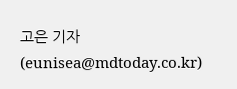고은 기자 (eunisea@mdtoday.co.kr)